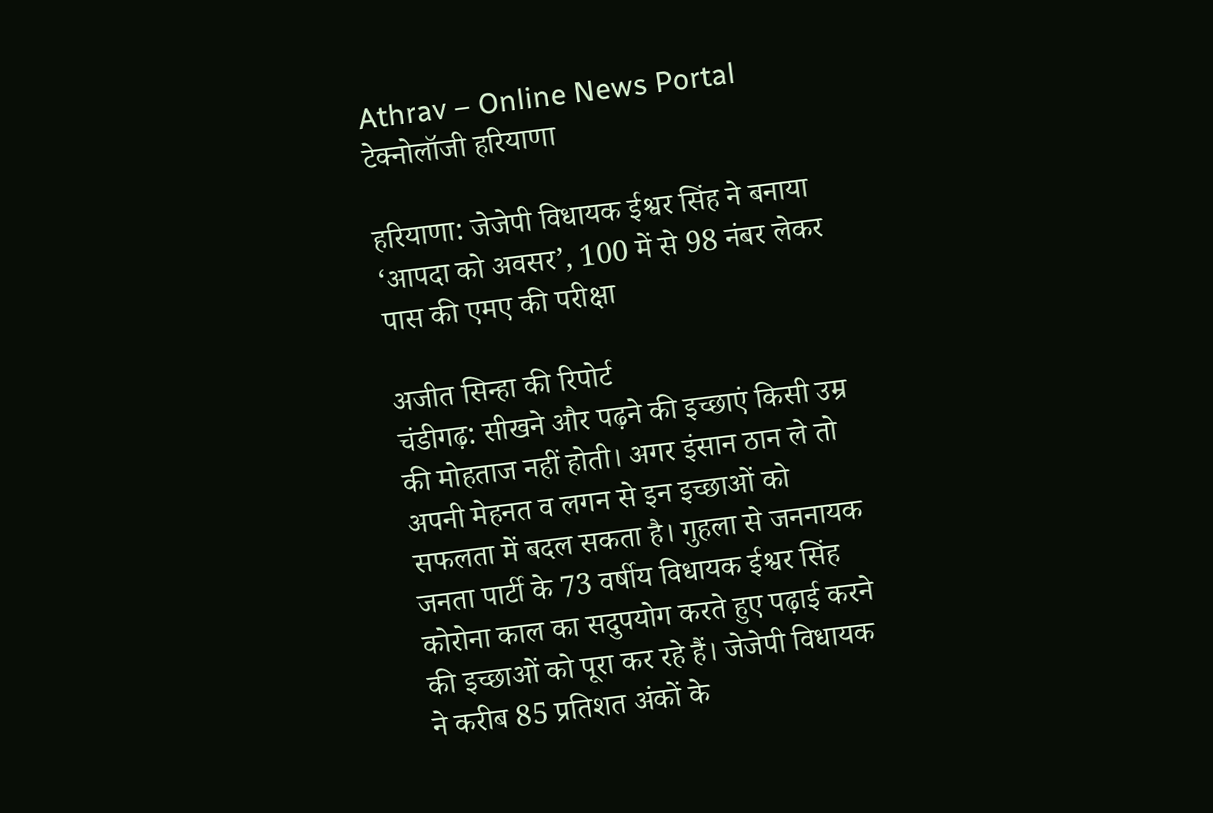Athrav – Online News Portal
टेक्नोलॉजी हरियाणा

हरियाणा: जेजेपी विधायक ईश्वर सिंह ने बनाया ‘आपदा को अवसर’, 100 में से 98 नंबर लेकर पास की एमए की परीक्षा

अजीत सिन्हा की रिपोर्ट
चंडीगढ़: सीखने और पढ़ने की इच्छाएं किसी उम्र की मोहताज नहीं होती। अगर इंसान ठान ले तो अपनी मेहनत व लगन से इन इच्छाओं को सफलता में बदल सकता है। गुहला से जननायक जनता पार्टी के 73 वर्षीय विधायक ईश्वर सिंह कोरोना काल का सदुपयोग करते हुए पढ़ाई करने की इच्छाओं को पूरा कर रहे हैं। जेजेपी विधायक ने करीब 85 प्रतिशत अंकों के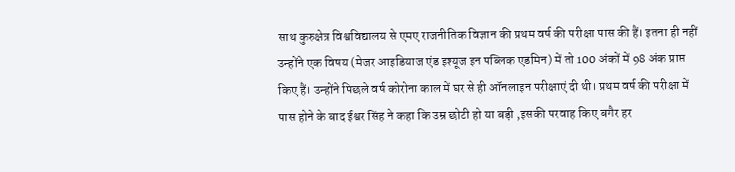साथ कुरुक्षेत्र विश्वविद्यालय से एमए राजनीतिक विज्ञान की प्रथम वर्ष की परीक्षा पास की हैं। इतना ही नहीं उन्होंने एक विषय (मेजर आइडियाज एंड इश्यूज इन पब्लिक एडमिन) में तो 100 अंकों में 98 अंक प्राप्त किए हैं। उन्होंने पिछले वर्ष कोरोना काल में घर से ही ऑनलाइन परीक्षाएं दी थी। प्रथम वर्ष की परीक्षा में पास होने के बाद ईश्वर सिंह ने कहा कि उम्र छोटी हो या बड़ी ,इसकी परवाह किए बगैर हर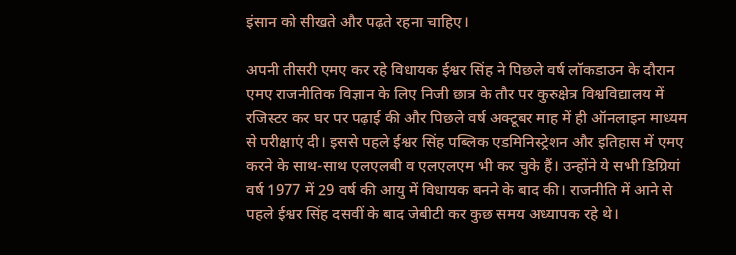इंसान को सीखते और पढ़ते रहना चाहिए।

अपनी तीसरी एमए कर रहे विधायक ईश्वर सिंह ने पिछले वर्ष लॉकडाउन के दौरान एमए राजनीतिक विज्ञान के लिए निजी छात्र के तौर पर कुरुक्षेत्र विश्वविद्यालय में रजिस्टर कर घर पर पढ़ाई की और पिछले वर्ष अक्टूबर माह में ही ऑनलाइन माध्यम से परीक्षाएं दी। इससे पहले ईश्वर सिंह पब्लिक एडमिनिस्ट्रेशन और इतिहास में एमए करने के साथ-साथ एलएलबी व एलएलएम भी कर चुके हैं। उन्होंने ये सभी डिग्रियां वर्ष 1977 में 29 वर्ष की आयु में विधायक बनने के बाद की। राजनीति में आने से पहले ईश्वर सिंह दसवीं के बाद जेबीटी कर कुछ समय अध्यापक रहे थे।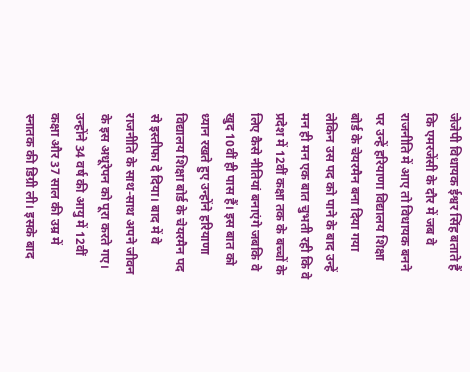जेजेपी विधायक ईश्वर सिंह बताते हैं कि एमरजेंसी के दौर में जब वे राजनीति में आए तो विधायक बनने पर उन्हें हरियाणा विद्यालय शिक्षा बोर्ड के चेयरमैन बना दिया गया लेकिन उस पद को पाने के बाद उन्हें मन ही मन एक बात चुभती रही कि वे प्रदेश में 12वीं कक्षा तक के बच्चों के लिए कैसे नीतियां बनाएंगे जबकि वे खुद 10वीं ही पास हैं। इस बात को ध्यान रखते हुए उन्होंने हरियाणा विद्यालय शिक्षा बोर्ड के चेयरमैन पद से इस्तीफा दे दिया। बाद में वे राजनीति के साथ-साथ अपने जीवन के इस अधूरेपन को पूरा करते गए। उन्होंने 34 वर्ष की आयु में 12वीं कक्षा और 37 साल की उम्र में स्नातक की डिग्री ली। इसके बाद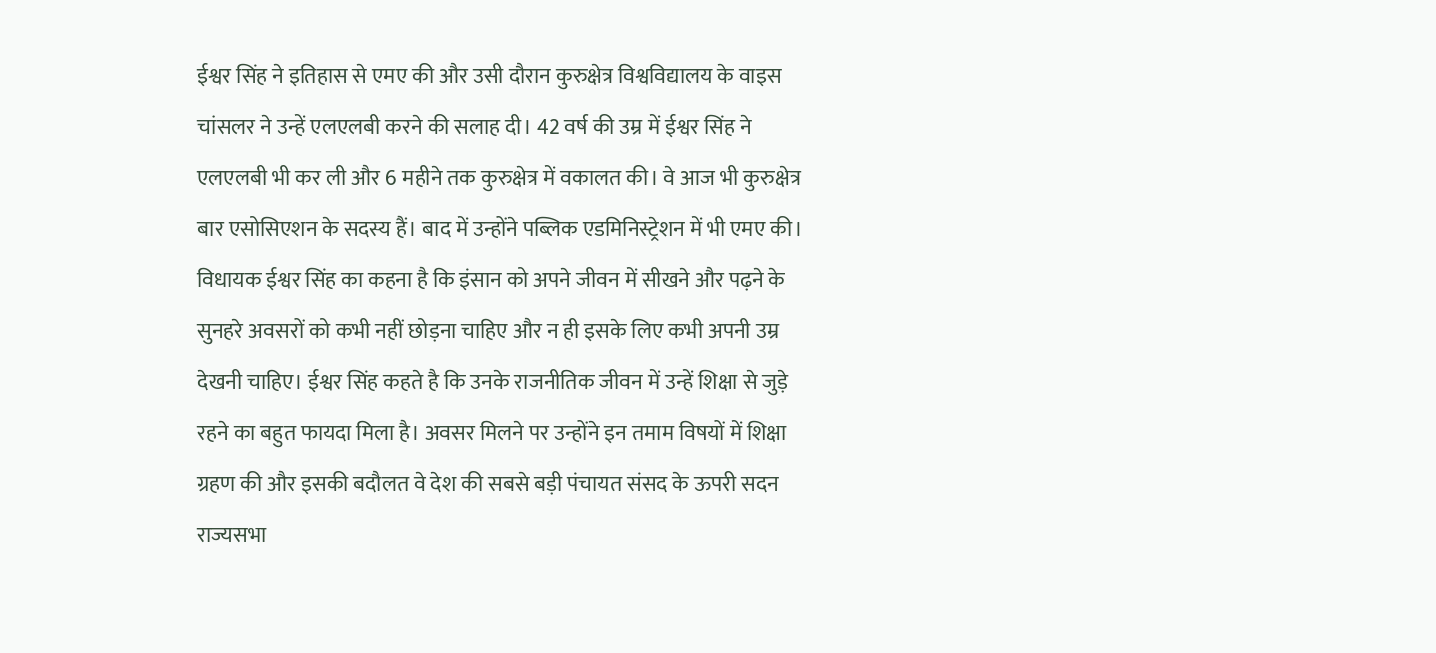ईश्वर सिंह ने इतिहास से एमए की और उसी दौरान कुरुक्षेत्र विश्वविद्यालय के वाइस चांसलर ने उन्हें एलएलबी करने की सलाह दी। 42 वर्ष की उम्र में ईश्वर सिंह ने एलएलबी भी कर ली और 6 महीने तक कुरुक्षेत्र में वकालत की। वे आज भी कुरुक्षेत्र बार एसोसिएशन के सदस्य हैं। बाद में उन्होंने पब्लिक एडमिनिस्ट्रेशन में भी एमए की। विधायक ईश्वर सिंह का कहना है कि इंसान को अपने जीवन में सीखने और पढ़ने के सुनहरे अवसरों को कभी नहीं छोड़ना चाहिए और न ही इसके लिए कभी अपनी उम्र देखनी चाहिए। ईश्वर सिंह कहते है कि उनके राजनीतिक जीवन में उन्हें शिक्षा से जुड़े रहने का बहुत फायदा मिला है। अवसर मिलने पर उन्होंने इन तमाम विषयों में शिक्षा ग्रहण की और इसकी बदौलत वे देश की सबसे बड़ी पंचायत संसद के ऊपरी सदन राज्यसभा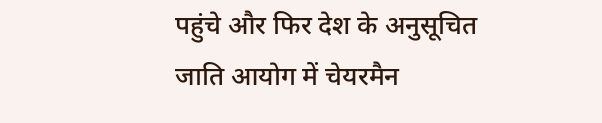पहुंचे और फिर देश के अनुसूचित जाति आयोग में चेयरमैन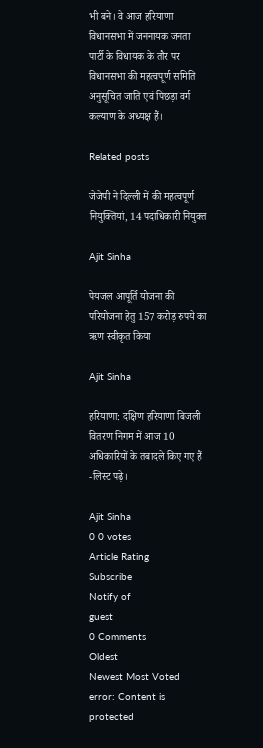भी बने। वे आज हरियाणा विधानसभा में जननायक जनता पार्टी के विधायक के तौर पर विधानसभा की महत्वपूर्ण समिति अनुसूचित जाति एवं पिछड़ा वर्ग कल्याण के अध्यक्ष हैं।

Related posts

जेजेपी ने दिल्ली में की महत्वपूर्ण नियुक्तियां, 14 पदाधिकारी नियुक्त

Ajit Sinha

पेयजल आपूर्ति योजना की परियोजना हेतु 157 करोड़ रुपये का ऋण स्वीकृत किया

Ajit Sinha

हरियाणा: दक्षिण हरियाणा बिजली वितरण निगम में आज 10 अधिकारियों के तबादले किए गए हैं -लिस्ट पढ़े।

Ajit Sinha
0 0 votes
Article Rating
Subscribe
Notify of
guest
0 Comments
Oldest
Newest Most Voted
error: Content is protected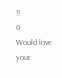!!
0
Would love your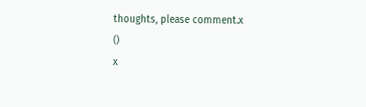thoughts, please comment.x
()
x